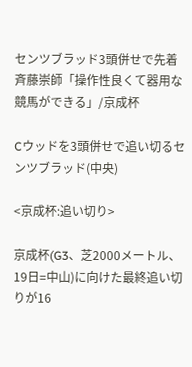センツブラッド3頭併せで先着 斉藤崇師「操作性良くて器用な競馬ができる」/京成杯

Cウッドを3頭併せで追い切るセンツブラッド(中央)

<京成杯:追い切り>

京成杯(G3、芝2000メートル、19日=中山)に向けた最終追い切りが16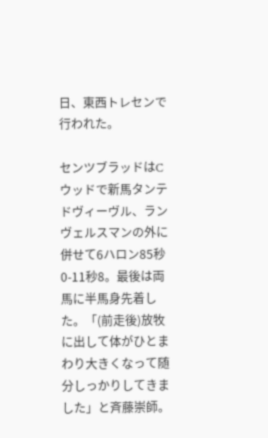日、東西トレセンで行われた。

センツブラッドはCウッドで新馬タンテドヴィーヴル、ランヴェルスマンの外に併せて6ハロン85秒0-11秒8。最後は両馬に半馬身先着した。「(前走後)放牧に出して体がひとまわり大きくなって随分しっかりしてきました」と斉藤崇師。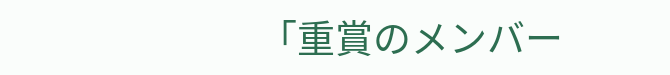「重賞のメンバー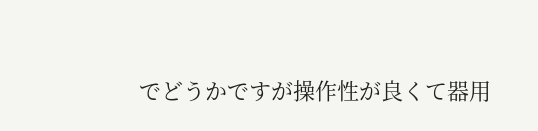でどうかですが操作性が良くて器用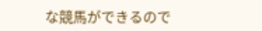な競馬ができるので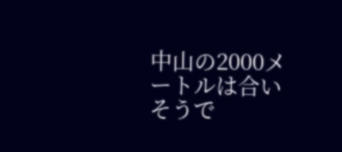中山の2000メートルは合いそうで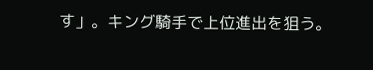す」。キング騎手で上位進出を狙う。